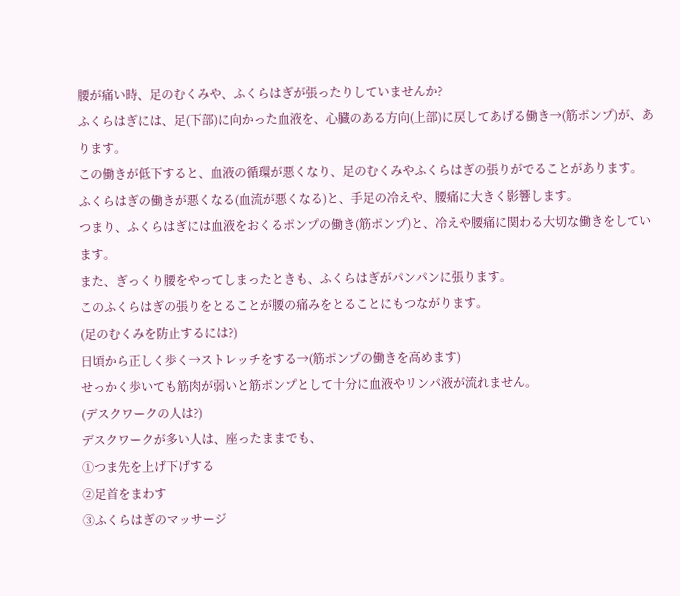腰が痛い時、足のむくみや、ふくらはぎが張ったりしていませんか?
ふくらはぎには、足(下部)に向かった血液を、心臓のある方向(上部)に戻してあげる働き→(筋ポンプ)が、あります。
この働きが低下すると、血液の循環が悪くなり、足のむくみやふくらはぎの張りがでることがあります。
ふくらはぎの働きが悪くなる(血流が悪くなる)と、手足の冷えや、腰痛に大きく影響します。
つまり、ふくらはぎには血液をおくるポンプの働き(筋ポンプ)と、冷えや腰痛に関わる大切な働きをしています。
また、ぎっくり腰をやってしまったときも、ふくらはぎがパンパンに張ります。
このふくらはぎの張りをとることが腰の痛みをとることにもつながります。
(足のむくみを防止するには?)
日頃から正しく歩く→ストレッチをする→(筋ポンプの働きを高めます)
せっかく歩いても筋肉が弱いと筋ポンプとして十分に血液やリンパ液が流れません。
(デスクワークの人は?)
デスクワークが多い人は、座ったままでも、
①つま先を上げ下げする
②足首をまわす
③ふくらはぎのマッサージ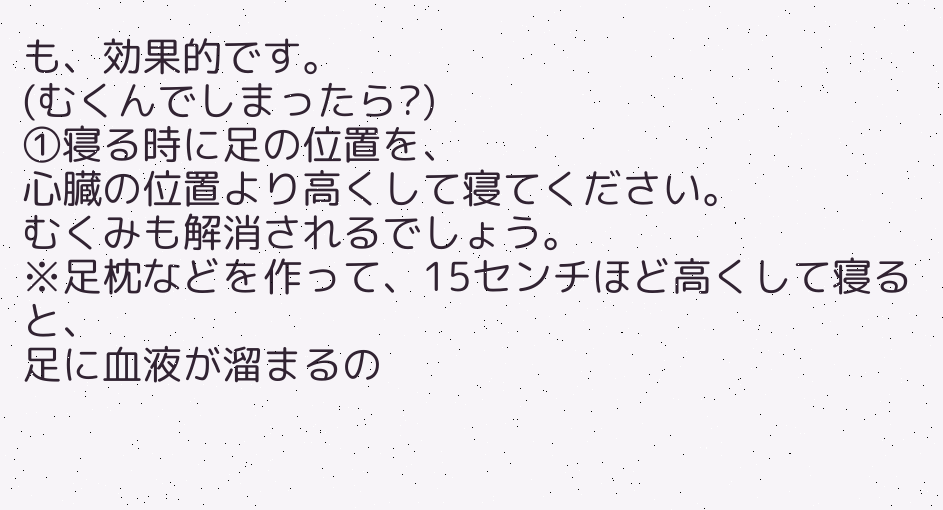も、効果的です。
(むくんでしまったら?)
①寝る時に足の位置を、
心臓の位置より高くして寝てください。
むくみも解消されるでしょう。
※足枕などを作って、15センチほど高くして寝ると、
足に血液が溜まるの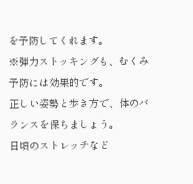を予防してくれます。
※弾力ストッキングも、むくみ予防には効果的です。
正しい姿勢と歩き方で、体のバランスを保ちましょう。
日頃のストレッチなど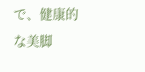で、健康的な美脚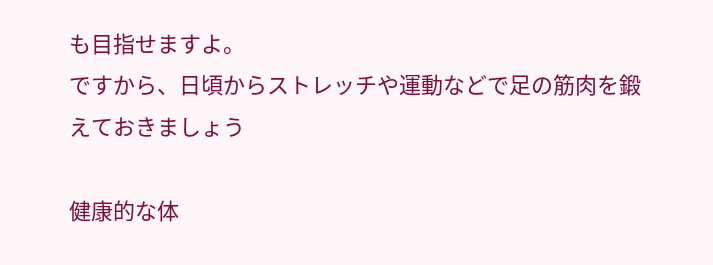も目指せますよ。
ですから、日頃からストレッチや運動などで足の筋肉を鍛えておきましょう

健康的な体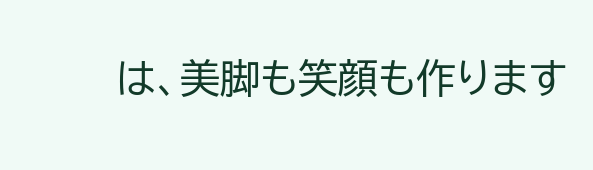は、美脚も笑顔も作ります